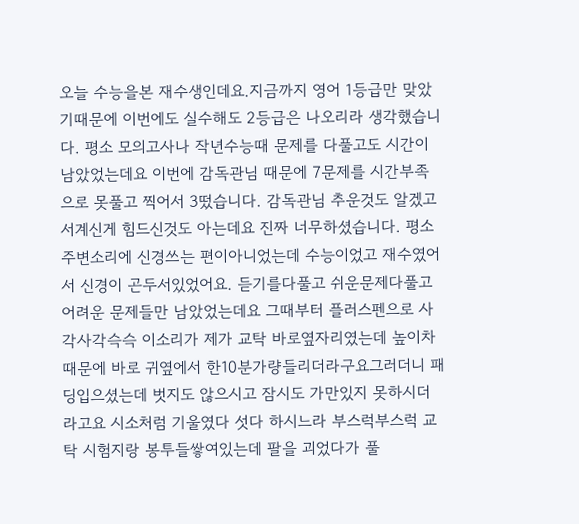오늘 수능을본 재수생인데요.지금까지 영어 1등급만 맞았기때문에 이번에도 실수해도 2등급은 나오리라 생각했습니다. 평소 모의고사나 작년수능때 문제를 다풀고도 시간이 남았었는데요 이번에 감독관님 때문에 7문제를 시간부족으로 못풀고 찍어서 3떴습니다. 감독관님 추운것도 알겠고 서계신게 힘드신것도 아는데요 진짜 너무하셨습니다. 평소 주변소리에 신경쓰는 편이아니었는데 수능이었고 재수였어서 신경이 곤두서있었어요. 듣기를다풀고 쉬운문제다풀고 어려운 문제들만 남았었는데요 그때부터 플러스펜으로 사각사각슥슥 이소리가 제가 교탁 바로옆자리였는데 높이차 때문에 바로 귀옆에서 한10분가량들리더라구요그러더니 패딩입으셨는데 벗지도 않으시고 잠시도 가만있지 못하시더라고요 시소처럼 기울였다 섯다 하시느라 부스럭부스럭 교탁 시험지랑 봉투들쌓여있는데 팔을 괴었다가 풀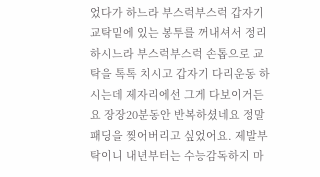었다가 하느라 부스럭부스럭 갑자기 교탁밑에 있는 봉투를 꺼내셔서 정리하시느라 부스럭부스럭 손톱으로 교탁을 톡톡 치시고 갑자기 다리운동 하시는데 제자리에선 그게 다보이거든요 장장20분동안 반복하셨네요 정말 패딩을 찢어버리고 싶었어요. 제발부탁이니 내년부터는 수능감독하지 마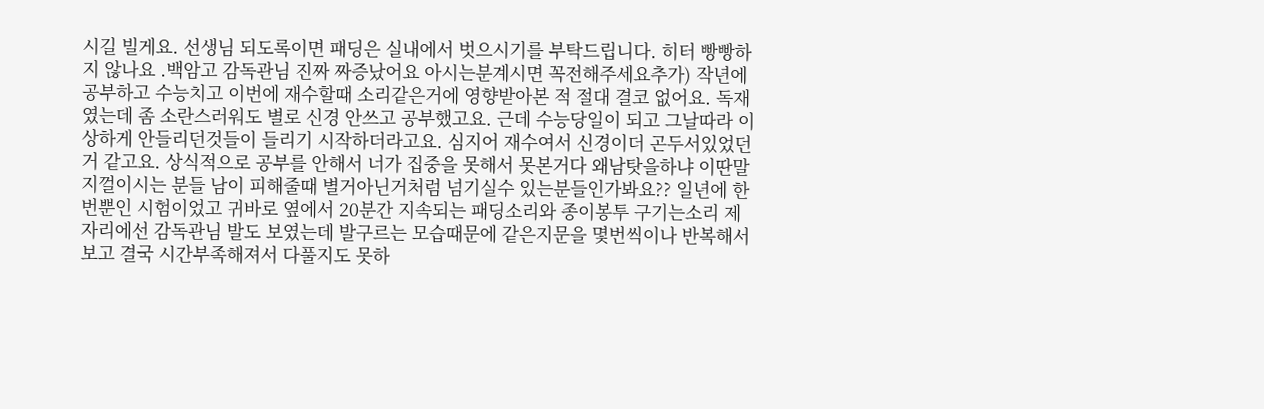시길 빌게요. 선생님 되도록이면 패딩은 실내에서 벗으시기를 부탁드립니다. 히터 빵빵하지 않나요 .백암고 감독관님 진짜 짜증났어요 아시는분계시면 꼭전해주세요추가) 작년에 공부하고 수능치고 이번에 재수할때 소리같은거에 영향받아본 적 절대 결코 없어요. 독재였는데 좀 소란스러워도 별로 신경 안쓰고 공부했고요. 근데 수능당일이 되고 그날따라 이상하게 안들리던것들이 들리기 시작하더라고요. 심지어 재수여서 신경이더 곤두서있었던거 같고요. 상식적으로 공부를 안해서 너가 집중을 못해서 못본거다 왜남탓을하냐 이딴말지껄이시는 분들 남이 피해줄때 별거아닌거처럼 넘기실수 있는분들인가봐요?? 일년에 한번뿐인 시험이었고 귀바로 옆에서 20분간 지속되는 패딩소리와 종이봉투 구기는소리 제자리에선 감독관님 발도 보였는데 발구르는 모습때문에 같은지문을 몇번씩이나 반복해서보고 결국 시간부족해져서 다풀지도 못하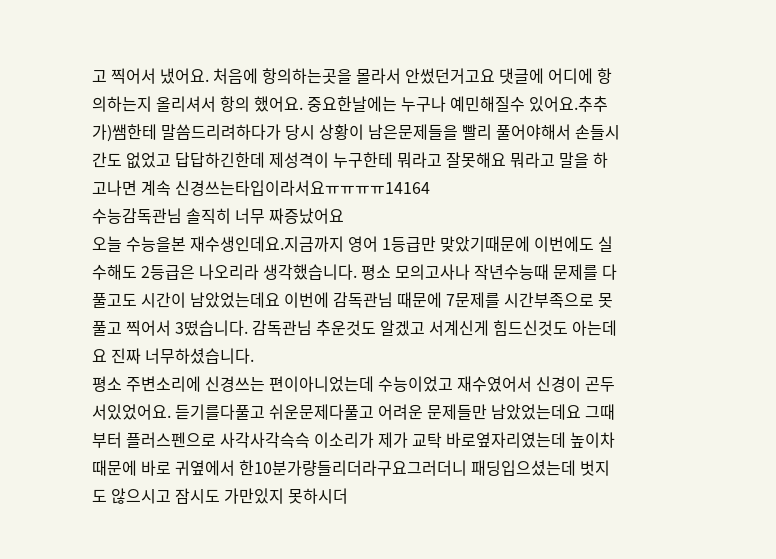고 찍어서 냈어요. 처음에 항의하는곳을 몰라서 안썼던거고요 댓글에 어디에 항의하는지 올리셔서 항의 했어요. 중요한날에는 누구나 예민해질수 있어요.추추가)쌤한테 말씀드리려하다가 당시 상황이 남은문제들을 빨리 풀어야해서 손들시간도 없었고 답답하긴한데 제성격이 누구한테 뭐라고 잘못해요 뭐라고 말을 하고나면 계속 신경쓰는타입이라서요ㅠㅠㅠㅠ14164
수능감독관님 솔직히 너무 짜증났어요
오늘 수능을본 재수생인데요.지금까지 영어 1등급만 맞았기때문에 이번에도 실수해도 2등급은 나오리라 생각했습니다. 평소 모의고사나 작년수능때 문제를 다풀고도 시간이 남았었는데요 이번에 감독관님 때문에 7문제를 시간부족으로 못풀고 찍어서 3떴습니다. 감독관님 추운것도 알겠고 서계신게 힘드신것도 아는데요 진짜 너무하셨습니다.
평소 주변소리에 신경쓰는 편이아니었는데 수능이었고 재수였어서 신경이 곤두서있었어요. 듣기를다풀고 쉬운문제다풀고 어려운 문제들만 남았었는데요 그때부터 플러스펜으로 사각사각슥슥 이소리가 제가 교탁 바로옆자리였는데 높이차 때문에 바로 귀옆에서 한10분가량들리더라구요그러더니 패딩입으셨는데 벗지도 않으시고 잠시도 가만있지 못하시더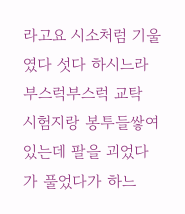라고요 시소처럼 기울였다 섯다 하시느라 부스럭부스럭 교탁 시험지랑 봉투들쌓여있는데 팔을 괴었다가 풀었다가 하느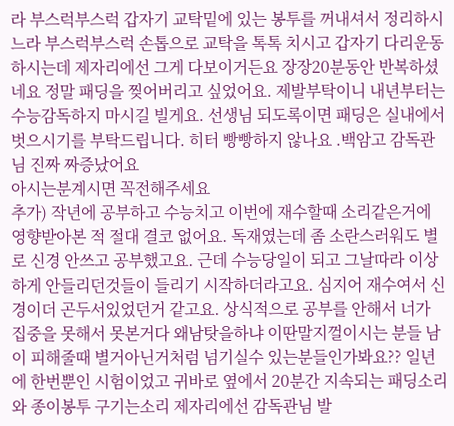라 부스럭부스럭 갑자기 교탁밑에 있는 봉투를 꺼내셔서 정리하시느라 부스럭부스럭 손톱으로 교탁을 톡톡 치시고 갑자기 다리운동 하시는데 제자리에선 그게 다보이거든요 장장20분동안 반복하셨네요 정말 패딩을 찢어버리고 싶었어요. 제발부탁이니 내년부터는 수능감독하지 마시길 빌게요. 선생님 되도록이면 패딩은 실내에서 벗으시기를 부탁드립니다. 히터 빵빵하지 않나요 .백암고 감독관님 진짜 짜증났어요
아시는분계시면 꼭전해주세요
추가) 작년에 공부하고 수능치고 이번에 재수할때 소리같은거에 영향받아본 적 절대 결코 없어요. 독재였는데 좀 소란스러워도 별로 신경 안쓰고 공부했고요. 근데 수능당일이 되고 그날따라 이상하게 안들리던것들이 들리기 시작하더라고요. 심지어 재수여서 신경이더 곤두서있었던거 같고요. 상식적으로 공부를 안해서 너가 집중을 못해서 못본거다 왜남탓을하냐 이딴말지껄이시는 분들 남이 피해줄때 별거아닌거처럼 넘기실수 있는분들인가봐요?? 일년에 한번뿐인 시험이었고 귀바로 옆에서 20분간 지속되는 패딩소리와 종이봉투 구기는소리 제자리에선 감독관님 발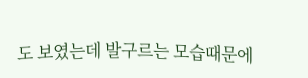도 보였는데 발구르는 모습때문에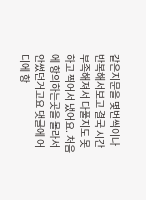같은지문을 몇번씩이나 반복해서보고 결국 시간부족해져서 다풀지도 못하고 찍어서 냈어요. 처음에 항의하는곳을 몰라서 안썼던거고요 댓글에 어디에 항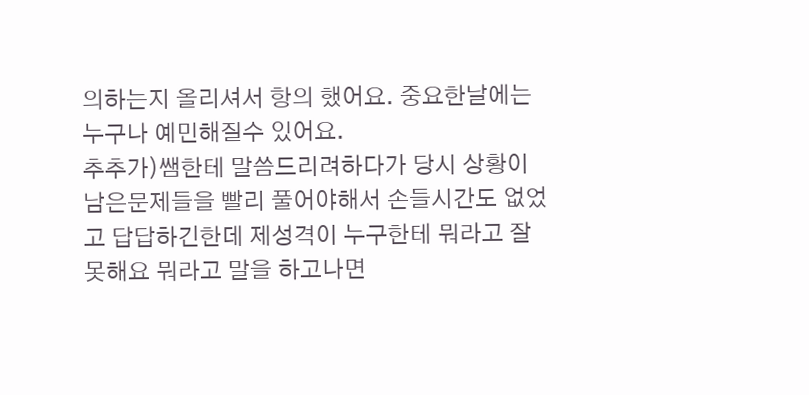의하는지 올리셔서 항의 했어요. 중요한날에는 누구나 예민해질수 있어요.
추추가)쌤한테 말씀드리려하다가 당시 상황이 남은문제들을 빨리 풀어야해서 손들시간도 없었고 답답하긴한데 제성격이 누구한테 뭐라고 잘못해요 뭐라고 말을 하고나면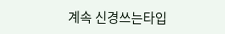계속 신경쓰는타입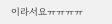이라서요ㅠㅠㅠㅠ